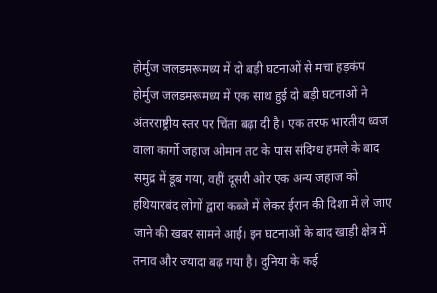होर्मुज जलडमरूमध्य में दो बड़ी घटनाओं से मचा हड़कंप
होर्मुज जलडमरूमध्य में एक साथ हुई दो बड़ी घटनाओं ने अंतरराष्ट्रीय स्तर पर चिंता बढ़ा दी है। एक तरफ भारतीय ध्वज वाला कार्गो जहाज ओमान तट के पास संदिग्ध हमले के बाद समुद्र में डूब गया, वहीं दूसरी ओर एक अन्य जहाज को हथियारबंद लोगों द्वारा कब्जे में लेकर ईरान की दिशा में ले जाए जाने की खबर सामने आई। इन घटनाओं के बाद खाड़ी क्षेत्र में तनाव और ज्यादा बढ़ गया है। दुनिया के कई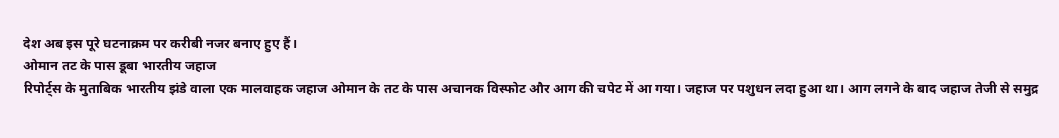देश अब इस पूरे घटनाक्रम पर करीबी नजर बनाए हुए हैं।
ओमान तट के पास डूबा भारतीय जहाज
रिपोर्ट्स के मुताबिक भारतीय झंडे वाला एक मालवाहक जहाज ओमान के तट के पास अचानक विस्फोट और आग की चपेट में आ गया। जहाज पर पशुधन लदा हुआ था। आग लगने के बाद जहाज तेजी से समुद्र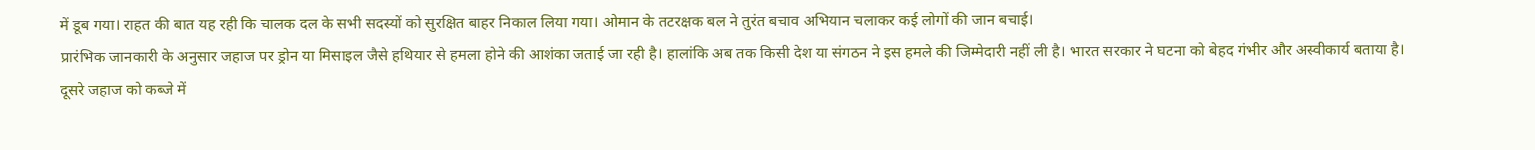में डूब गया। राहत की बात यह रही कि चालक दल के सभी सदस्यों को सुरक्षित बाहर निकाल लिया गया। ओमान के तटरक्षक बल ने तुरंत बचाव अभियान चलाकर कई लोगों की जान बचाई।
प्रारंभिक जानकारी के अनुसार जहाज पर ड्रोन या मिसाइल जैसे हथियार से हमला होने की आशंका जताई जा रही है। हालांकि अब तक किसी देश या संगठन ने इस हमले की जिम्मेदारी नहीं ली है। भारत सरकार ने घटना को बेहद गंभीर और अस्वीकार्य बताया है।
दूसरे जहाज को कब्जे में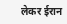लेकर ईरान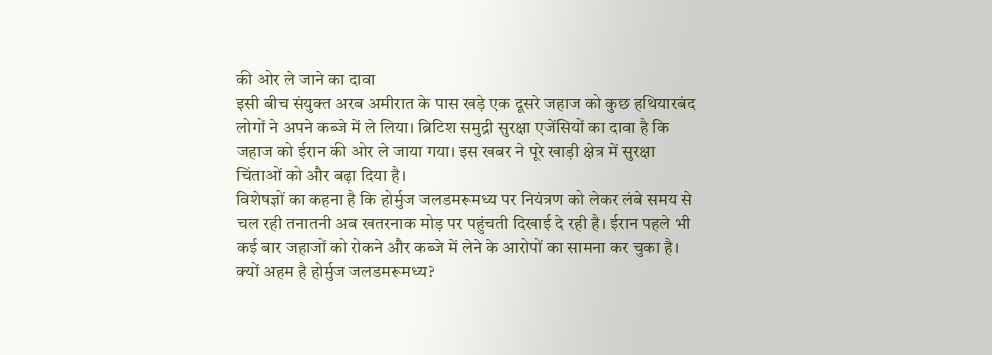की ओर ले जाने का दावा
इसी बीच संयुक्त अरब अमीरात के पास खड़े एक दूसरे जहाज को कुछ हथियारबंद लोगों ने अपने कब्जे में ले लिया। ब्रिटिश समुद्री सुरक्षा एजेंसियों का दावा है कि जहाज को ईरान की ओर ले जाया गया। इस खबर ने पूरे खाड़ी क्षेत्र में सुरक्षा चिंताओं को और बढ़ा दिया है।
विशेषज्ञों का कहना है कि होर्मुज जलडमरूमध्य पर नियंत्रण को लेकर लंबे समय से चल रही तनातनी अब खतरनाक मोड़ पर पहुंचती दिखाई दे रही है। ईरान पहले भी कई बार जहाजों को रोकने और कब्जे में लेने के आरोपों का सामना कर चुका है।
क्यों अहम है होर्मुज जलडमरूमध्य?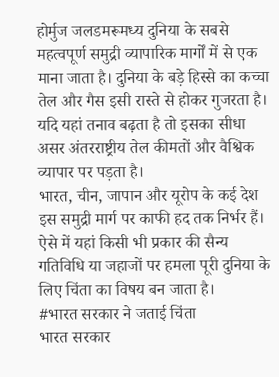होर्मुज जलडमरूमध्य दुनिया के सबसे महत्वपूर्ण समुद्री व्यापारिक मार्गों में से एक माना जाता है। दुनिया के बड़े हिस्से का कच्चा तेल और गैस इसी रास्ते से होकर गुजरता है। यदि यहां तनाव बढ़ता है तो इसका सीधा असर अंतरराष्ट्रीय तेल कीमतों और वैश्विक व्यापार पर पड़ता है।
भारत, चीन, जापान और यूरोप के कई देश इस समुद्री मार्ग पर काफी हद तक निर्भर हैं। ऐसे में यहां किसी भी प्रकार की सैन्य गतिविधि या जहाजों पर हमला पूरी दुनिया के लिए चिंता का विषय बन जाता है।
#भारत सरकार ने जताई चिंता
भारत सरकार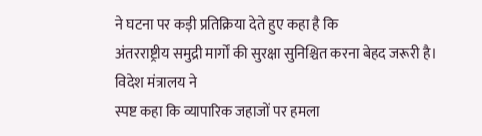ने घटना पर कड़ी प्रतिक्रिया देते हुए कहा है कि
अंतरराष्ट्रीय समुद्री मार्गों की सुरक्षा सुनिश्चित करना बेहद जरूरी है। विदेश मंत्रालय ने
स्पष्ट कहा कि व्यापारिक जहाजों पर हमला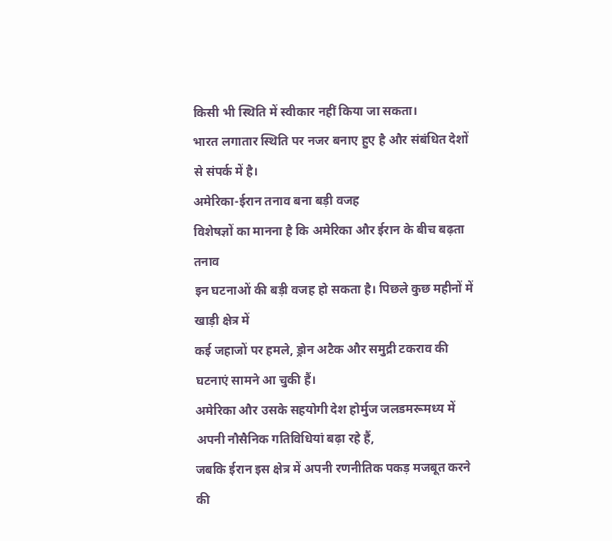किसी भी स्थिति में स्वीकार नहीं किया जा सकता।
भारत लगातार स्थिति पर नजर बनाए हुए है और संबंधित देशों से संपर्क में है।
अमेरिका-ईरान तनाव बना बड़ी वजह
विशेषज्ञों का मानना है कि अमेरिका और ईरान के बीच बढ़ता तनाव
इन घटनाओं की बड़ी वजह हो सकता है। पिछले कुछ महीनों में खाड़ी क्षेत्र में
कई जहाजों पर हमले, ड्रोन अटैक और समुद्री टकराव की घटनाएं सामने आ चुकी हैं।
अमेरिका और उसके सहयोगी देश होर्मुज जलडमरूमध्य में अपनी नौसैनिक गतिविधियां बढ़ा रहे हैं,
जबकि ईरान इस क्षेत्र में अपनी रणनीतिक पकड़ मजबूत करने की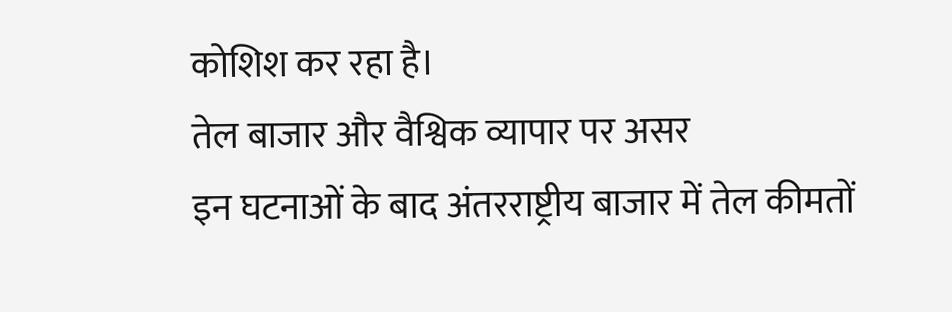कोशिश कर रहा है।
तेल बाजार और वैश्विक व्यापार पर असर
इन घटनाओं के बाद अंतरराष्ट्रीय बाजार में तेल कीमतों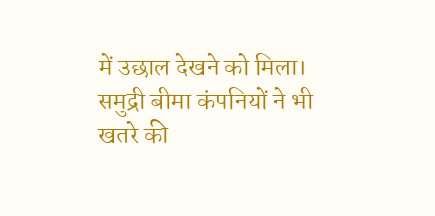में उछाल देखने को मिला।
समुद्री बीमा कंपनियों ने भी खतरे की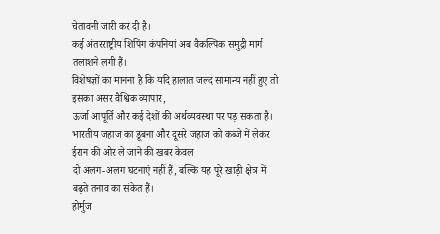चेतावनी जारी कर दी है।
कई अंतरराष्ट्रीय शिपिंग कंपनियां अब वैकल्पिक समुद्री मार्ग तलाशने लगी हैं।
विशेषज्ञों का मानना है कि यदि हालात जल्द सामान्य नहीं हुए तो इसका असर वैश्विक व्यापार,
ऊर्जा आपूर्ति और कई देशों की अर्थव्यवस्था पर पड़ सकता है।
भारतीय जहाज का डूबना और दूसरे जहाज को कब्जे में लेकर ईरान की ओर ले जाने की खबर केवल
दो अलग-अलग घटनाएं नहीं हैं, बल्कि यह पूरे खाड़ी क्षेत्र में बढ़ते तनाव का संकेत हैं।
होर्मुज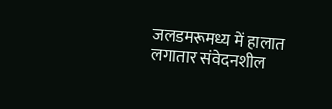जलडमरूमध्य में हालात लगातार संवेदनशील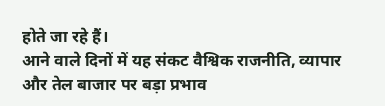होते जा रहे हैं।
आने वाले दिनों में यह संकट वैश्विक राजनीति, व्यापार और तेल बाजार पर बड़ा प्रभाव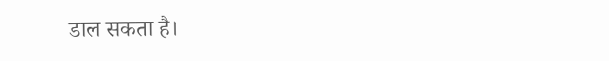डाल सकता है।